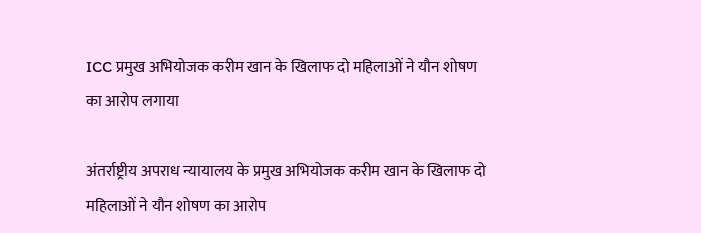ICC प्रमुख अभियोजक करीम खान के खिलाफ दो महिलाओं ने यौन शोषण का आरोप लगाया

अंतर्राष्ट्रीय अपराध न्यायालय के प्रमुख अभियोजक करीम खान के खिलाफ दो महिलाओं ने यौन शोषण का आरोप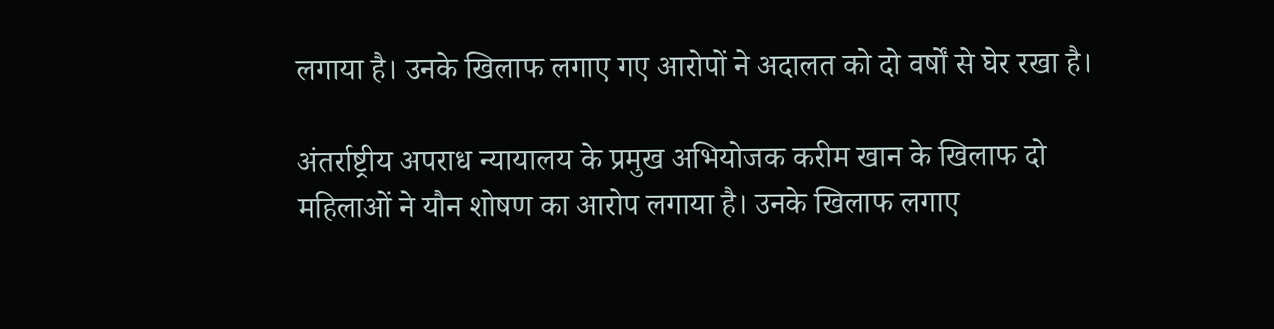लगाया है। उनके खिलाफ लगाए गए आरोपों ने अदालत को दो वर्षों से घेर रखा है।

अंतर्राष्ट्रीय अपराध न्यायालय के प्रमुख अभियोजक करीम खान के खिलाफ दो महिलाओं ने यौन शोषण का आरोप लगाया है। उनके खिलाफ लगाए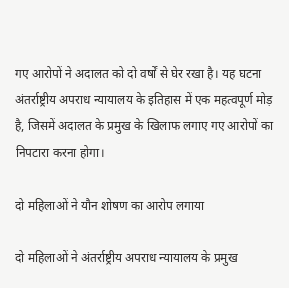गए आरोपों ने अदालत को दो वर्षों से घेर रखा है। यह घटना अंतर्राष्ट्रीय अपराध न्यायालय के इतिहास में एक महत्वपूर्ण मोड़ है, जिसमें अदालत के प्रमुख के खिलाफ लगाए गए आरोपों का निपटारा करना होगा।

दो महिलाओं ने यौन शोषण का आरोप लगाया

दो महिलाओं ने अंतर्राष्ट्रीय अपराध न्यायालय के प्रमुख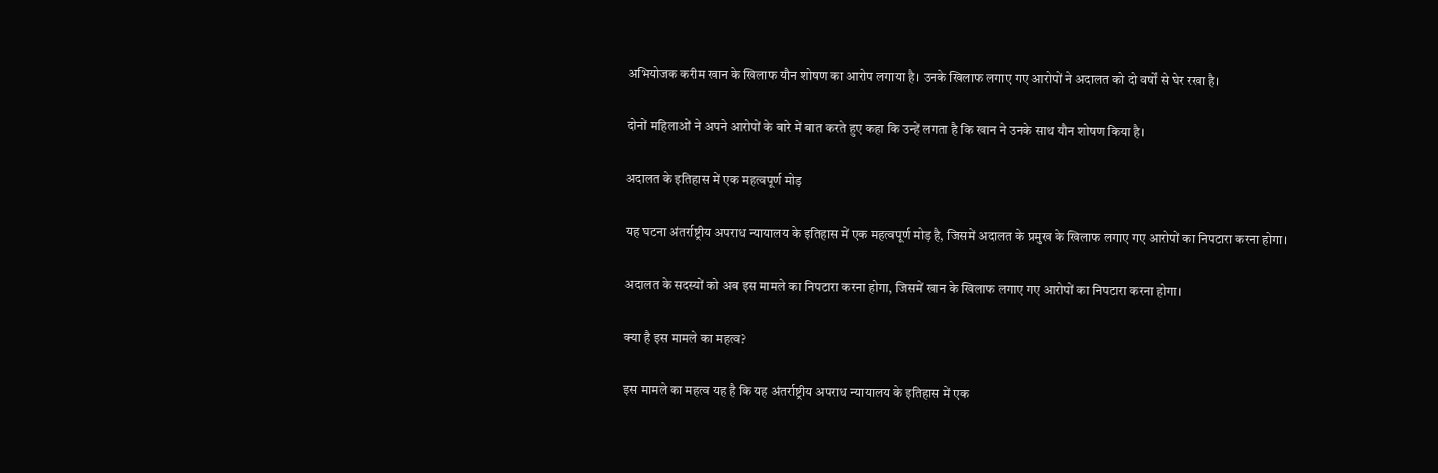अभियोजक करीम खान के खिलाफ यौन शोषण का आरोप लगाया है। उनके खिलाफ लगाए गए आरोपों ने अदालत को दो वर्षों से घेर रखा है।

दोनों महिलाओं ने अपने आरोपों के बारे में बात करते हुए कहा कि उन्हें लगता है कि खान ने उनके साथ यौन शोषण किया है।

अदालत के इतिहास में एक महत्वपूर्ण मोड़

यह घटना अंतर्राष्ट्रीय अपराध न्यायालय के इतिहास में एक महत्वपूर्ण मोड़ है, जिसमें अदालत के प्रमुख के खिलाफ लगाए गए आरोपों का निपटारा करना होगा।

अदालत के सदस्यों को अब इस मामले का निपटारा करना होगा, जिसमें खान के खिलाफ लगाए गए आरोपों का निपटारा करना होगा।

क्या है इस मामले का महत्व?

इस मामले का महत्व यह है कि यह अंतर्राष्ट्रीय अपराध न्यायालय के इतिहास में एक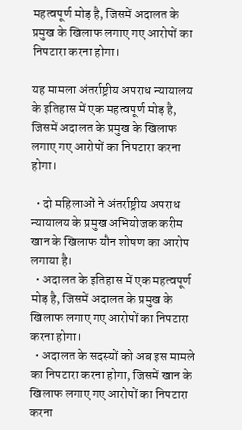महत्वपूर्ण मोड़ है, जिसमें अदालत के प्रमुख के खिलाफ लगाए गए आरोपों का निपटारा करना होगा।

यह मामला अंतर्राष्ट्रीय अपराध न्यायालय के इतिहास में एक महत्वपूर्ण मोड़ है, जिसमें अदालत के प्रमुख के खिलाफ लगाए गए आरोपों का निपटारा करना होगा।

  • दो महिलाओं ने अंतर्राष्ट्रीय अपराध न्यायालय के प्रमुख अभियोजक करीम खान के खिलाफ यौन शोषण का आरोप लगाया है।
  • अदालत के इतिहास में एक महत्वपूर्ण मोड़ है, जिसमें अदालत के प्रमुख के खिलाफ लगाए गए आरोपों का निपटारा करना होगा।
  • अदालत के सदस्यों को अब इस मामले का निपटारा करना होगा, जिसमें खान के खिलाफ लगाए गए आरोपों का निपटारा करना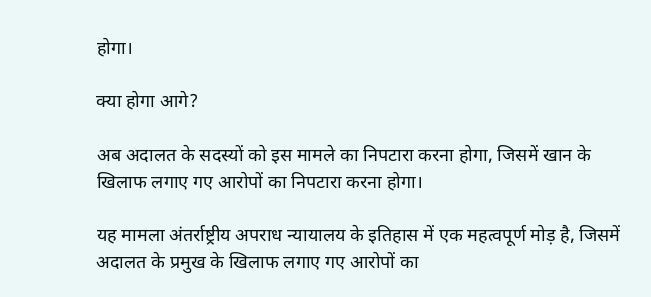होगा।

क्या होगा आगे?

अब अदालत के सदस्यों को इस मामले का निपटारा करना होगा, जिसमें खान के खिलाफ लगाए गए आरोपों का निपटारा करना होगा।

यह मामला अंतर्राष्ट्रीय अपराध न्यायालय के इतिहास में एक महत्वपूर्ण मोड़ है, जिसमें अदालत के प्रमुख के खिलाफ लगाए गए आरोपों का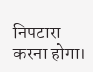निपटारा करना होगा।